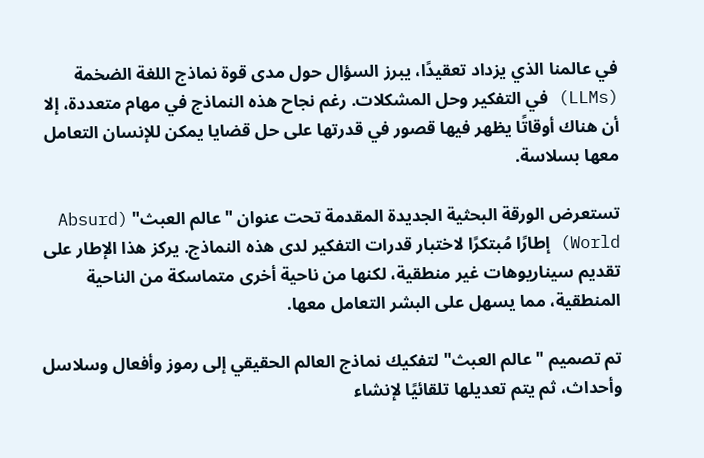في عالمنا الذي يزداد تعقيدًا، يبرز السؤال حول مدى قوة نماذج اللغة الضخمة (LLMs) في التفكير وحل المشكلات. رغم نجاح هذه النماذج في مهام متعددة، إلا أن هناك أوقاتًا يظهر فيها قصور في قدرتها على حل قضايا يمكن للإنسان التعامل معها بسلاسة.

تستعرض الورقة البحثية الجديدة المقدمة تحت عنوان "عالم العبث" (Absurd World) إطارًا مُبتكرًا لاختبار قدرات التفكير لدى هذه النماذج. يركز هذا الإطار على تقديم سيناريوهات غير منطقية، لكنها من ناحية أخرى متماسكة من الناحية المنطقية، مما يسهل على البشر التعامل معها.

تم تصميم "عالم العبث" لتفكيك نماذج العالم الحقيقي إلى رموز وأفعال وسلاسل وأحداث، ثم يتم تعديلها تلقائيًا لإنشاء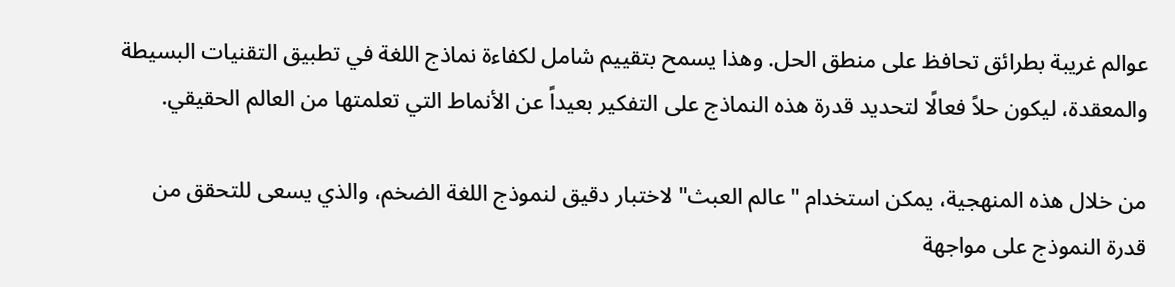عوالم غريبة بطرائق تحافظ على منطق الحل. وهذا يسمح بتقييم شامل لكفاءة نماذج اللغة في تطبيق التقنيات البسيطة والمعقدة، ليكون حلاً فعالًا لتحديد قدرة هذه النماذج على التفكير بعيداً عن الأنماط التي تعلمتها من العالم الحقيقي.

من خلال هذه المنهجية، يمكن استخدام "عالم العبث" لاختبار دقيق لنموذج اللغة الضخم، والذي يسعى للتحقق من قدرة النموذج على مواجهة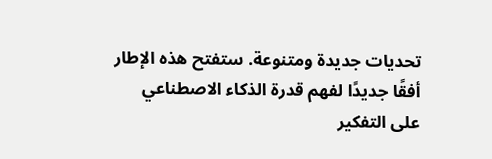تحديات جديدة ومتنوعة. ستفتح هذه الإطار أفقًا جديدًا لفهم قدرة الذكاء الاصطناعي على التفكير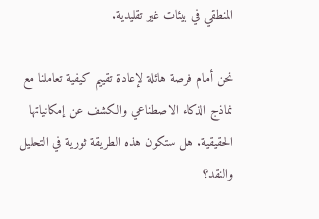المنطقي في بيئات غير تقليدية.

نحن أمام فرصة هائلة لإعادة تقييم كيفية تعاملنا مع نماذج الذكاء الاصطناعي والكشف عن إمكانياتها الحقيقية. هل ستكون هذه الطريقة ثورية في التحليل والنقد؟